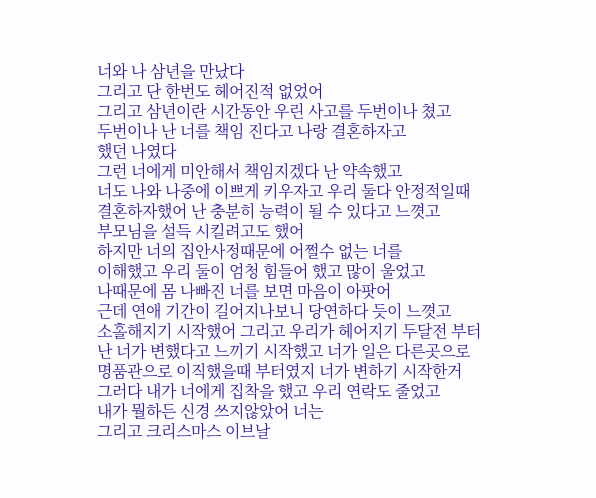너와 나 삼년을 만났다
그리고 단 한번도 헤어진적 없었어
그리고 삼년이란 시간동안 우린 사고를 두번이나 쳤고
두번이나 난 너를 책임 진다고 나랑 결혼하자고
했던 나였다
그런 너에게 미안해서 책임지겠다 난 약속했고
너도 나와 나중에 이쁘게 키우자고 우리 둘다 안정적일때
결혼하자했어 난 충분히 능력이 될 수 있다고 느꼇고
부모님을 설득 시킬려고도 했어
하지만 너의 집안사정때문에 어쩔수 없는 너를
이해했고 우리 둘이 엄청 힘들어 했고 많이 울었고
나때문에 몸 나빠진 너를 보면 마음이 아팟어
근데 연애 기간이 길어지나보니 당연하다 듯이 느꼇고
소홀해지기 시작했어 그리고 우리가 헤어지기 두달전 부터
난 너가 변했다고 느끼기 시작했고 너가 일은 다른곳으로
명품관으로 이직했을때 부터였지 너가 변하기 시작한거
그러다 내가 너에게 집착을 했고 우리 연락도 줄었고
내가 뭘하든 신경 쓰지않았어 너는
그리고 크리스마스 이브날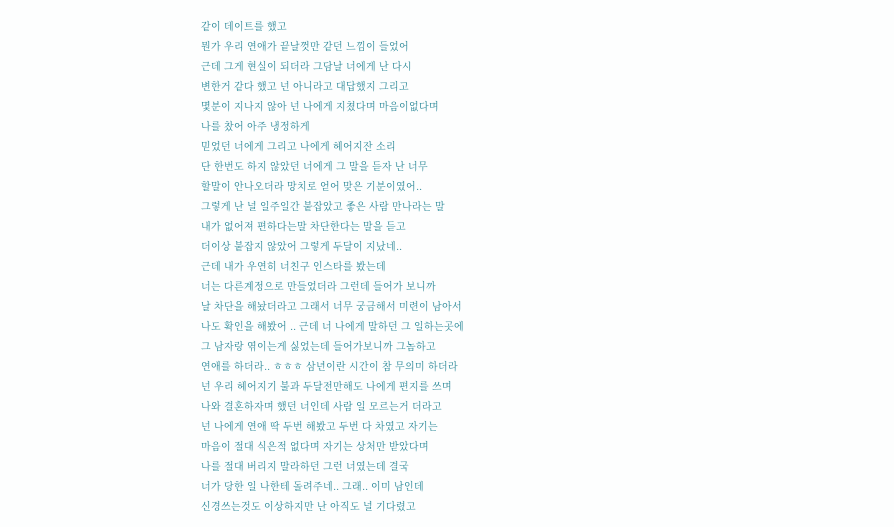같이 데이트를 했고
뭔가 우리 연애가 끝날껏만 같던 느낌이 들었어
근데 그게 현실이 되더라 그담날 너에게 난 다시
변한거 같다 했고 넌 아니라고 대답했지 그리고
몇분이 지나지 않아 넌 나에게 지쳤다며 마음이없다며
나를 찼어 아주 냉정하게
믿었던 너에게 그리고 나에게 헤어지잔 소리
단 한번도 하지 않았던 너에게 그 말을 듣자 난 너무
할말이 안나오더라 망치로 얻어 맞은 기분이였어..
그렇게 난 널 일주일간 붙잡았고 좋은 사람 만나라는 말
내가 없어져 편하다는말 차단한다는 말을 듣고
더이상 붙잡지 않았어 그렇게 두달이 지났네..
근데 내가 우연히 너친구 인스타를 봤는데
너는 다른계정으로 만들었더라 그런데 들어가 보니까
날 차단을 해놨더라고 그래서 너무 궁금해서 미련이 남아서
나도 확인을 해봤어 .. 근데 너 나에게 말하던 그 일하는곳에
그 남자랑 엮이는게 싫었는데 들어가보니까 그놈하고
연애를 하더라.. ㅎㅎㅎ 삼년이란 시간이 참 무의미 하더라
넌 우리 헤어지기 불과 두달전만해도 나에게 편지를 쓰며
나와 결혼하자며 했던 너인데 사람 일 모르는거 더라고
넌 나에게 연애 딱 두번 해봤고 두번 다 차였고 자기는
마음이 절대 식은적 없다며 자기는 상처만 받았다며
나를 절대 버리지 말라하던 그런 너였는데 결국
너가 당한 일 나한테 돌려주네.. 그래.. 이미 남인데
신경쓰는것도 이상하지만 난 아직도 널 기다렸고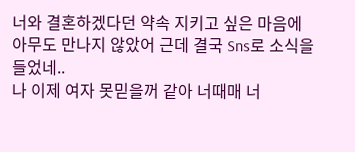너와 결혼하겠다던 약속 지키고 싶은 마음에
아무도 만나지 않았어 근데 결국 Sns로 소식을 들었네..
나 이제 여자 못믿을꺼 같아 너때매 너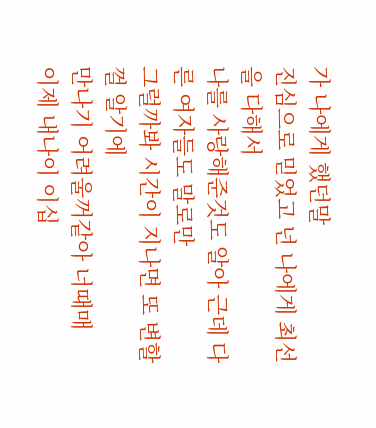가 나에게 했던말
진심으로 믿었고 넌 나에게 최선을 다해서
나를 사랑해준것도 알아 근데 다른 여자들도 말로만
그럴까봐 시간이 지나면 또 변할껄 알기에
만나기 어려울꺼같아 너때매
이제 내나이 이십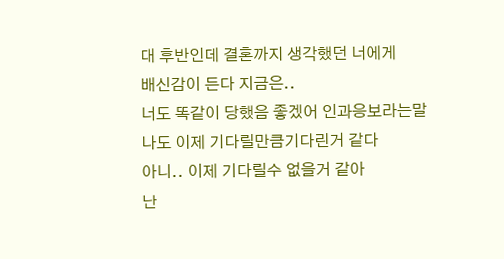대 후반인데 결혼까지 생각했던 너에게
배신감이 든다 지금은..
너도 똑같이 당했음 좋겠어 인과응보라는말
나도 이제 기다릴만큼기다린거 같다
아니.. 이제 기다릴수 없을거 같아
난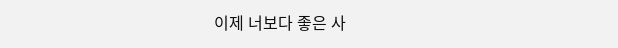이제 너보다 좋은 사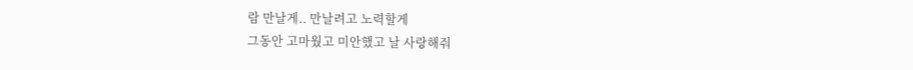람 만날게.. 만날려고 노력할게
그동안 고마웠고 미안했고 날 사랑해줘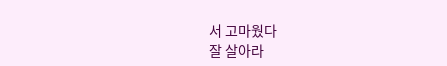서 고마웠다
잘 살아라